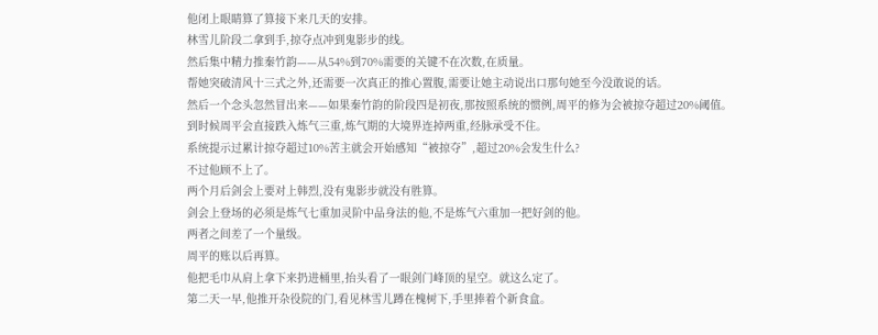他闭上眼睛算了算接下来几天的安排。
林雪儿阶段二拿到手,掠夺点冲到鬼影步的线。
然后集中精力推秦竹韵——从54%到70%需要的关键不在次数,在质量。
帮她突破清风十三式之外,还需要一次真正的推心置腹,需要让她主动说出口那句她至今没敢说的话。
然后一个念头忽然冒出来——如果秦竹韵的阶段四是初夜,那按照系统的惯例,周平的修为会被掠夺超过20%阈值。
到时候周平会直接跌入炼气三重,炼气期的大境界连掉两重,经脉承受不住。
系统提示过累计掠夺超过10%苦主就会开始感知“被掠夺”,超过20%会发生什么?
不过他顾不上了。
两个月后剑会上要对上韩烈,没有鬼影步就没有胜算。
剑会上登场的必须是炼气七重加灵阶中品身法的他,不是炼气六重加一把好剑的他。
两者之间差了一个量级。
周平的账以后再算。
他把毛巾从肩上拿下来扔进桶里,抬头看了一眼剑门峰顶的星空。就这么定了。
第二天一早,他推开杂役院的门,看见林雪儿蹲在槐树下,手里捧着个新食盒。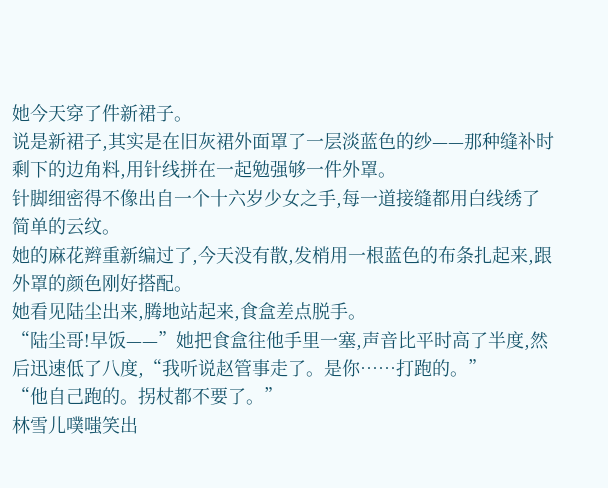她今天穿了件新裙子。
说是新裙子,其实是在旧灰裙外面罩了一层淡蓝色的纱——那种缝补时剩下的边角料,用针线拼在一起勉强够一件外罩。
针脚细密得不像出自一个十六岁少女之手,每一道接缝都用白线绣了简单的云纹。
她的麻花辫重新编过了,今天没有散,发梢用一根蓝色的布条扎起来,跟外罩的颜色刚好搭配。
她看见陆尘出来,腾地站起来,食盒差点脱手。
“陆尘哥!早饭——”她把食盒往他手里一塞,声音比平时高了半度,然后迅速低了八度,“我听说赵管事走了。是你……打跑的。”
“他自己跑的。拐杖都不要了。”
林雪儿噗嗤笑出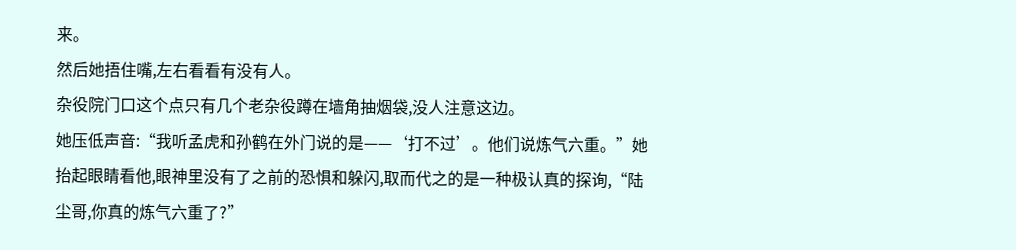来。
然后她捂住嘴,左右看看有没有人。
杂役院门口这个点只有几个老杂役蹲在墙角抽烟袋,没人注意这边。
她压低声音:“我听孟虎和孙鹤在外门说的是——‘打不过’。他们说炼气六重。”她抬起眼睛看他,眼神里没有了之前的恐惧和躲闪,取而代之的是一种极认真的探询,“陆尘哥,你真的炼气六重了?”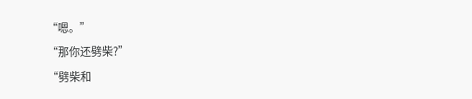“嗯。”
“那你还劈柴?”
“劈柴和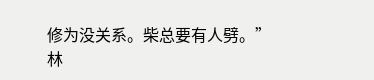修为没关系。柴总要有人劈。”
林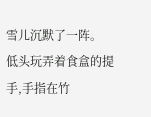雪儿沉默了一阵。
低头玩弄着食盒的提手,手指在竹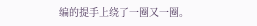编的提手上绕了一圈又一圈。